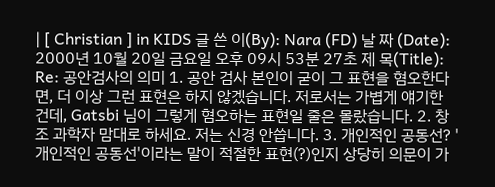| [ Christian ] in KIDS 글 쓴 이(By): Nara (FD) 날 짜 (Date): 2000년 10월 20일 금요일 오후 09시 53분 27초 제 목(Title): Re: 공안검사의 의미 1. 공안 검사 본인이 굳이 그 표현을 혐오한다면, 더 이상 그런 표현은 하지 않겠습니다. 저로서는 가볍게 얘기한 건데, Gatsbi 님이 그렇게 혐오하는 표현일 줄은 몰랐습니다. 2. 창조 과학자 맘대로 하세요. 저는 신경 안씁니다. 3. 개인적인 공동선? '개인적인 공동선'이라는 말이 적절한 표현(?)인지 상당히 의문이 가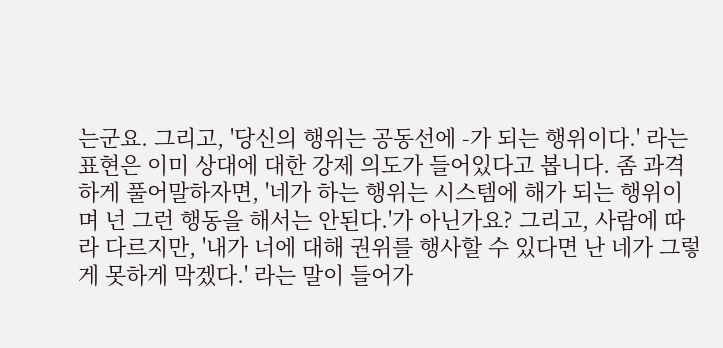는군요. 그리고, '당신의 행위는 공동선에 -가 되는 행위이다.' 라는 표현은 이미 상대에 대한 강제 의도가 들어있다고 봅니다. 좀 과격하게 풀어말하자면, '네가 하는 행위는 시스템에 해가 되는 행위이며 넌 그런 행동을 해서는 안된다.'가 아닌가요? 그리고, 사람에 따라 다르지만, '내가 너에 대해 권위를 행사할 수 있다면 난 네가 그렇게 못하게 막겠다.' 라는 말이 들어가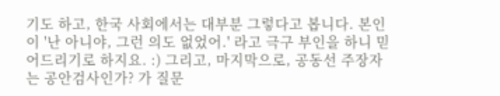기도 하고, 한국 사회에서는 대부분 그렇다고 봅니다. 본인이 '난 아니야, 그런 의도 없었어.' 라고 극구 부인을 하니 믿어드리기로 하지요. :) 그리고, 마지막으로, 공동선 주장자는 공안검사인가? 가 질문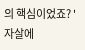의 핵심이었죠? '자살에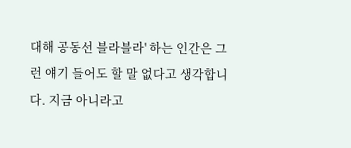대해 공동선 블라블라' 하는 인간은 그런 얘기 들어도 할 말 없다고 생각합니다. 지금 아니라고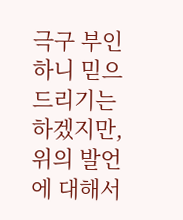극구 부인하니 믿으드리기는 하겠지만, 위의 발언에 대해서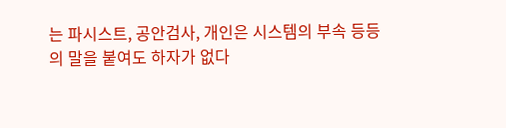는 파시스트, 공안검사, 개인은 시스템의 부속 등등의 말을 붙여도 하자가 없다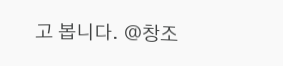고 봅니다. @창조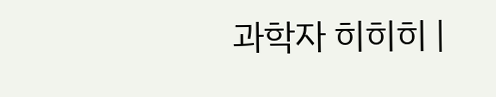과학자 히히히 |